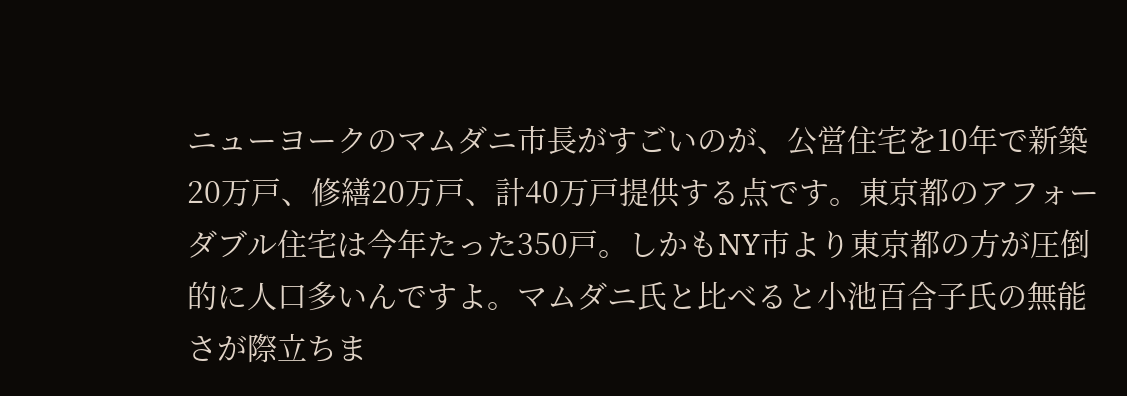ニューヨークのマムダニ市長がすごいのが、公営住宅を10年で新築20万戸、修繕20万戸、計40万戸提供する点です。東京都のアフォーダブル住宅は今年たった350戸。しかもNY市より東京都の方が圧倒的に人口多いんですよ。マムダニ氏と比べると小池百合子氏の無能さが際立ちま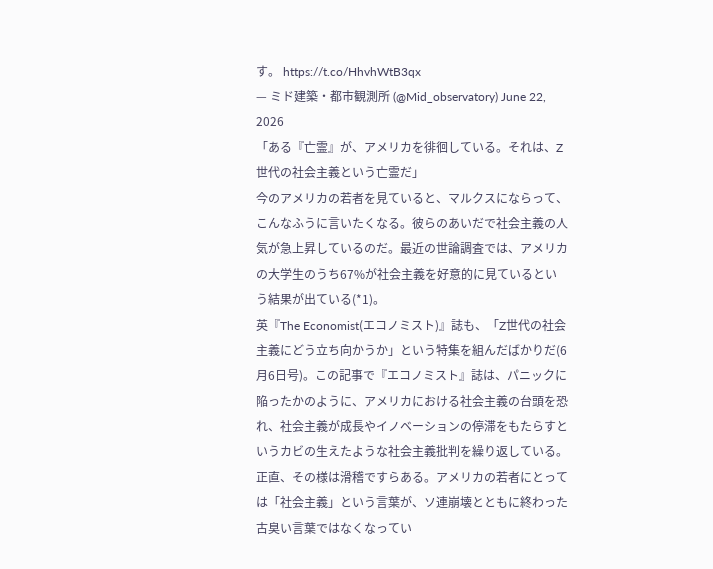す。 https://t.co/HhvhWtB3qx
— ミド建築・都市観測所 (@Mid_observatory) June 22, 2026
「ある『亡霊』が、アメリカを徘徊している。それは、Z世代の社会主義という亡霊だ」
今のアメリカの若者を見ていると、マルクスにならって、こんなふうに言いたくなる。彼らのあいだで社会主義の人気が急上昇しているのだ。最近の世論調査では、アメリカの大学生のうち67%が社会主義を好意的に見ているという結果が出ている(*1)。
英『The Economist(エコノミスト)』誌も、「Z世代の社会主義にどう立ち向かうか」という特集を組んだばかりだ(6月6日号)。この記事で『エコノミスト』誌は、パニックに陥ったかのように、アメリカにおける社会主義の台頭を恐れ、社会主義が成長やイノベーションの停滞をもたらすというカビの生えたような社会主義批判を繰り返している。
正直、その様は滑稽ですらある。アメリカの若者にとっては「社会主義」という言葉が、ソ連崩壊とともに終わった古臭い言葉ではなくなってい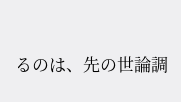るのは、先の世論調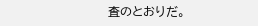査のとおりだ。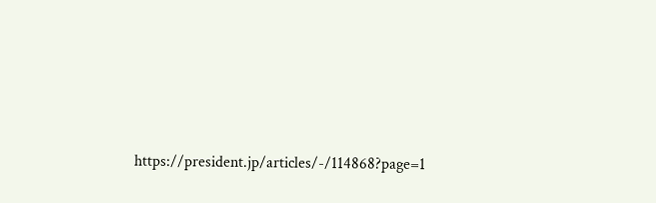https://president.jp/articles/-/114868?page=1